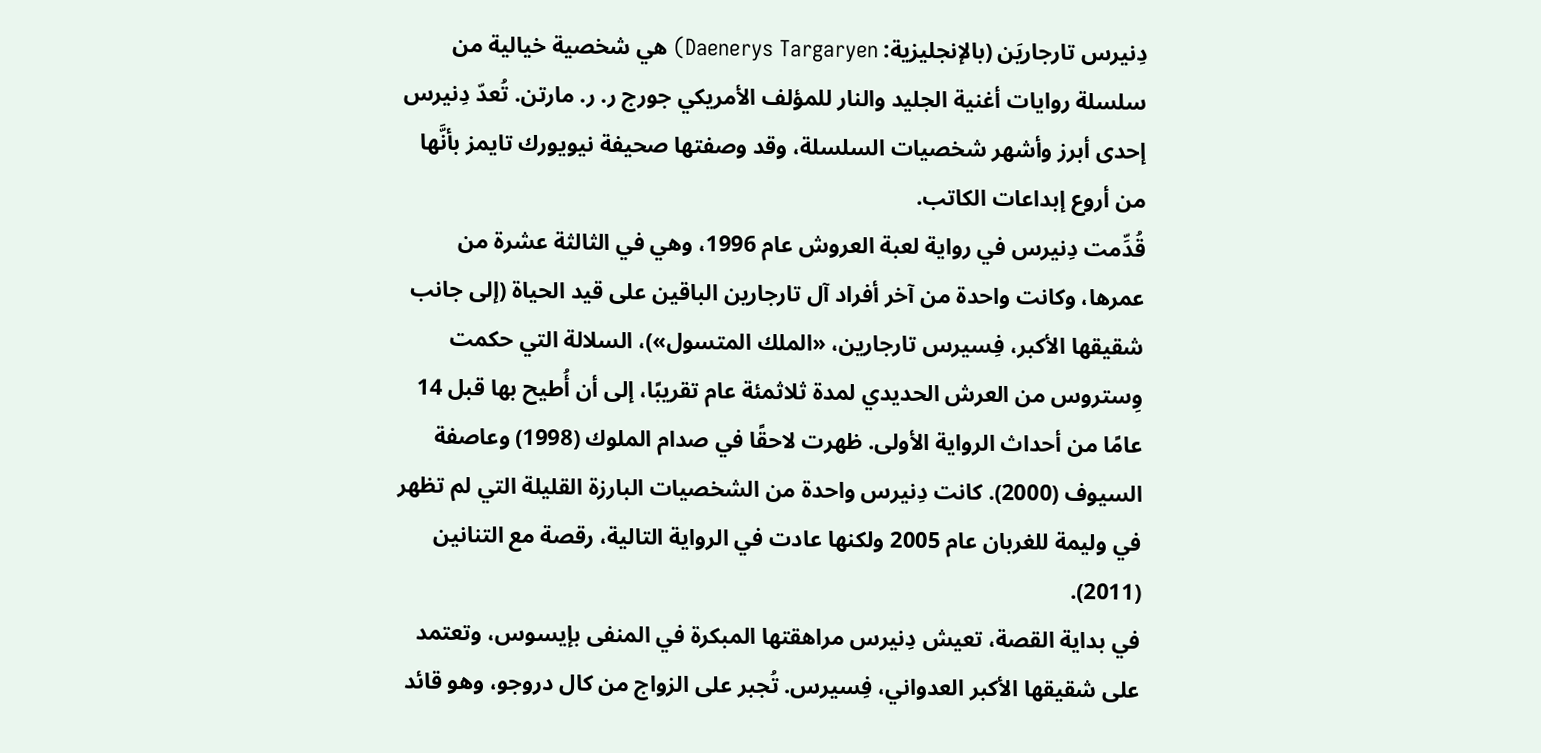دِنيرس تارجاريَن (بالإنجليزية: Daenerys Targaryen) هي شخصية خيالية من سلسلة روايات أغنية الجليد والنار للمؤلف الأمريكي جورج ر. ر. مارتن. تُعدّ دِنيرس إحدى أبرز وأشهر شخصيات السلسلة، وقد وصفتها صحيفة نيويورك تايمز بأنَّها من أروع إبداعات الكاتب.
قُدِّمت دِنيرس في رواية لعبة العروش عام 1996، وهي في الثالثة عشرة من عمرها، وكانت واحدة من آخر أفراد آل تارجارين الباقين على قيد الحياة (إلى جانب شقيقها الأكبر، فِسيرس تارجارين، «الملك المتسول»)، السلالة التي حكمت وِستروس من العرش الحديدي لمدة ثلاثمئة عام تقريبًا، إلى أن أُطيح بها قبل 14 عامًا من أحداث الرواية الأولى. ظهرت لاحقًا في صدام الملوك (1998) وعاصفة السيوف (2000). كانت دِنيرس واحدة من الشخصيات البارزة القليلة التي لم تظهر في وليمة للغربان عام 2005 ولكنها عادت في الرواية التالية، رقصة مع التنانين (2011).
في بداية القصة، تعيش دِنيرس مراهقتها المبكرة في المنفى بإيسوس، وتعتمد على شقيقها الأكبر العدواني، فِسيرس. تُجبر على الزواج من كال دروجو، وهو قائد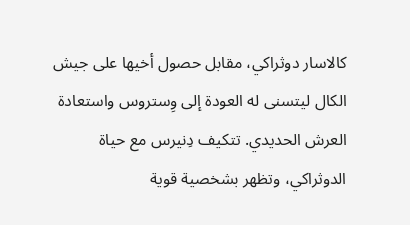كالاسار دوثراكي، مقابل حصول أخيها على جيش الكال ليتسنى له العودة إلى وِستروس واستعادة العرش الحديدي. تتكيف دِنيرس مع حياة الدوثراكي، وتظهر بشخصية قوية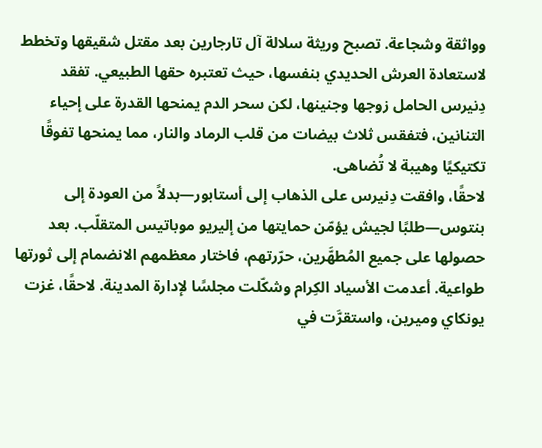وواثقة وشجاعة. تصبح وريثة سلالة آل تارجارين بعد مقتل شقيقها وتخطط لاستعادة العرش الحديدي بنفسها، حيث تعتبره حقها الطبيعي. تفقد دِنيرس الحامل زوجها وجنينها، لكن سحر الدم يمنحها القدرة على إحياء التنانين، فتفقس ثلاث بيضات من قلب الرماد والنار، مما يمنحها تفوقًا تكتيكيًا وهيبة لا تُضاهى.
لاحقًا، وافقت دِنيرس على الذهاب إلى أستابور—بدلاً من العودة إلى بنتوس—طلبًا لجيش يؤمّن حمايتها من إليريو موباتيس المتقلّب. بعد حصولها على جميع المُطهَّرين، حرّرتهم، فاختار معظمهم الانضمام إلى ثورتها طواعية. أعدمت الأسياد الكِرام وشكّلت مجلسًا لإدارة المدينة. لاحقًا، غزت يونكاي وميرين، واستقرَّت في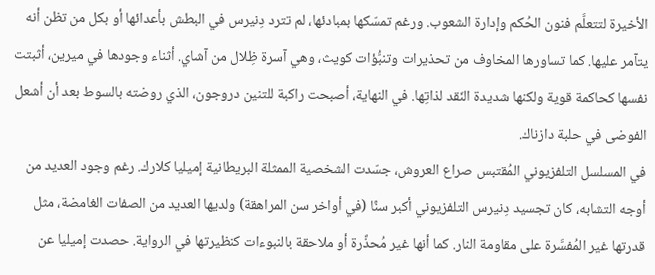الأخيرة لتتعلَّم فنون الحُكم وإدارة الشعوب. ورغم تمسّكها بمبادئها، لم تترد دِنيرس في البطش بأعدائها أو بكل من تظن أنه يتآمر عليها. كما تساورها المخاوف من تحذيرات وتنبُّؤات كويث، وهي آسرة ظِلال من آشاي. أثناء وجودها في ميرين، أثبتت نفسها كحاكمة قوية ولكنها شديدة النّقد لذاتِها. في النهاية، أصبحت راكبة للتنين دروجون، الذي روضته بالسوط بعد أن أشعل الفوضى في حلبة دازناك.
في المسلسل التلفزيوني المُقتبس صراع العروش، جسّدت الشخصية الممثلة البريطانية إميليا كلارك. رغم وجود العديد من أوجه التشابه، كان تجسيد دِنيرس التلفزيوني أكبر سنًا (في أواخر سن المراهقة) ولديها العديد من الصفات الغامضة، مثل قدرتها غير المُفسَّرة على مقاومة النار. كما أنها غير مُحذَّرة أو ملاحقة بالنبوءات كنظيرتها في الرواية. حصدت إميليا عن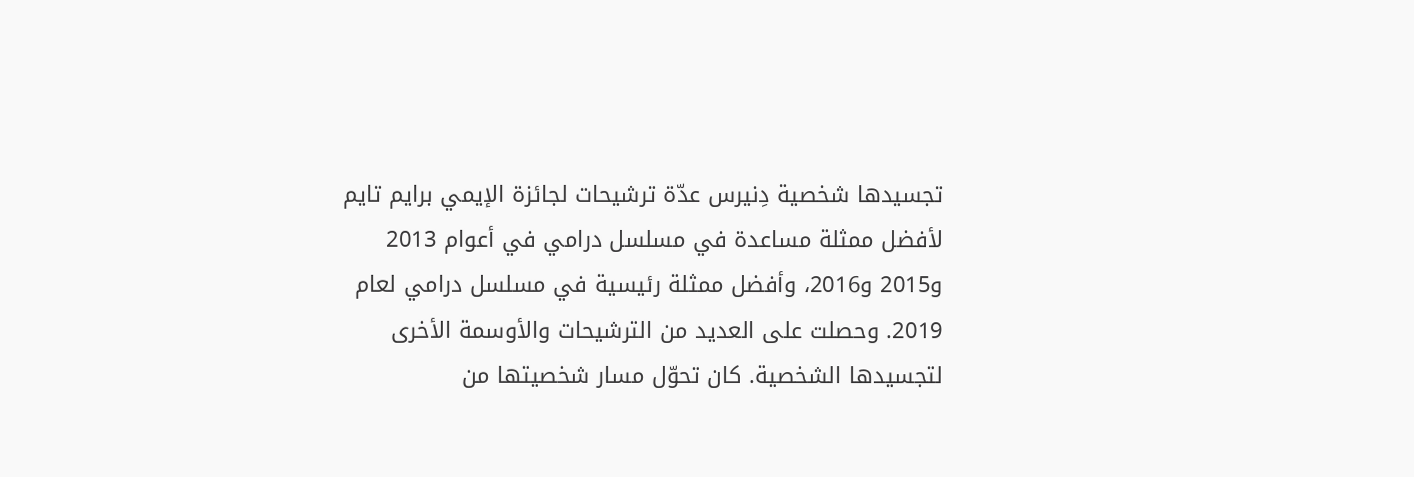تجسيدها شخصية دِنيرس عدّة ترشيحات لجائزة الإيمي برايم تايم لأفضل ممثلة مساعدة في مسلسل درامي في أعوام 2013 و2015 و2016، وأفضل ممثلة رئيسية في مسلسل درامي لعام 2019. وحصلت على العديد من الترشيحات والأوسمة الأخرى لتجسيدها الشخصية. كان تحوّل مسار شخصيتها من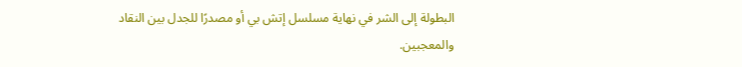البطولة إلى الشر في نهاية مسلسل إتش بي أو مصدرًا للجدل بين النقاد والمعجبين.